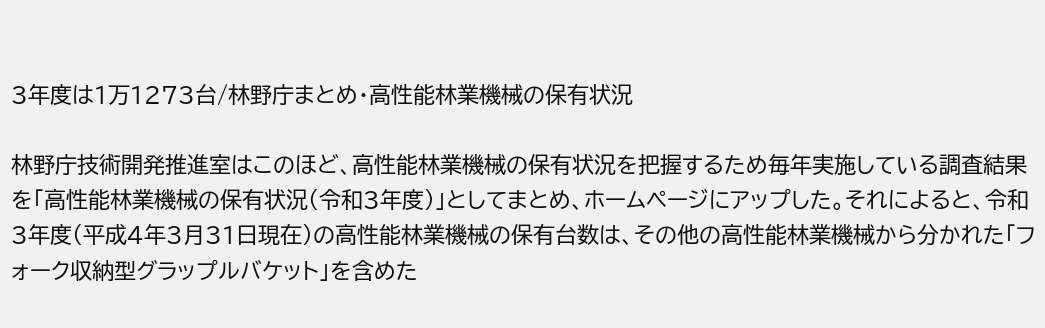3年度は1万1273台/林野庁まとめ・高性能林業機械の保有状況

林野庁技術開発推進室はこのほど、高性能林業機械の保有状況を把握するため毎年実施している調査結果を「高性能林業機械の保有状況(令和3年度)」としてまとめ、ホームページにアップした。それによると、令和3年度(平成4年3月31日現在)の高性能林業機械の保有台数は、その他の高性能林業機械から分かれた「フォーク収納型グラップルバケット」を含めた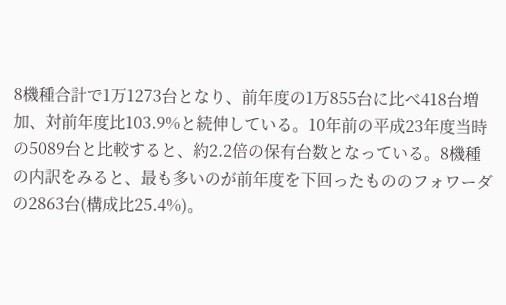8機種合計で1万1273台となり、前年度の1万855台に比べ418台増加、対前年度比103.9%と続伸している。10年前の平成23年度当時の5089台と比較すると、約2.2倍の保有台数となっている。8機種の内訳をみると、最も多いのが前年度を下回ったもののフォワーダの2863台(構成比25.4%)。